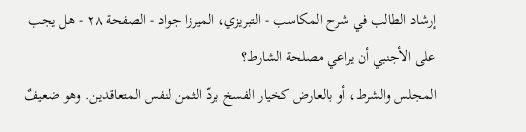إرشاد الطالب في شرح المكاسب - التبريزي، الميرزا جواد - الصفحة ٢٨ - هل يجب على الأجنبي أن يراعي مصلحة الشارط؟
المجلس والشرط، أو بالعارض كخيار الفسخ بردّ الثمن لنفس المتعاقدين. وهو ضعيفٌ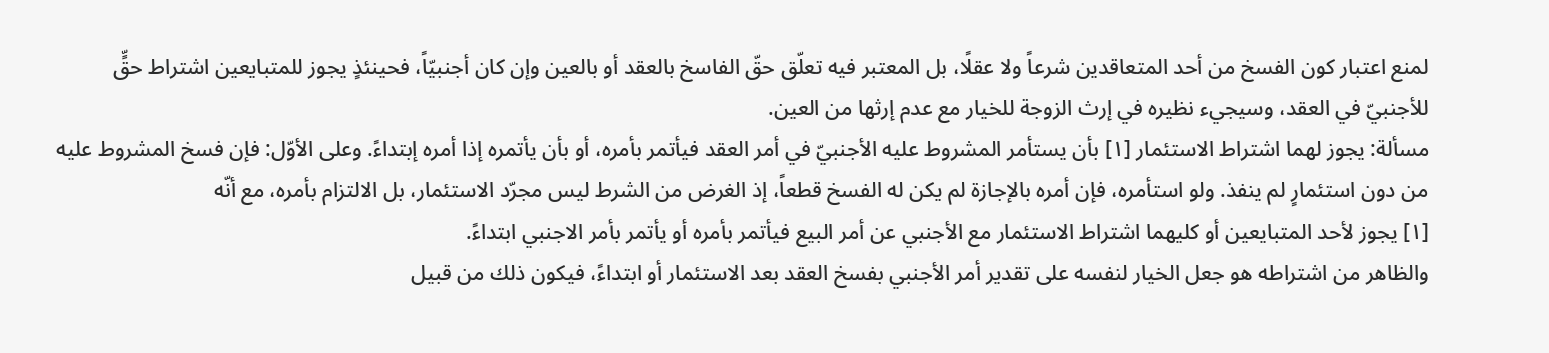لمنع اعتبار كون الفسخ من أحد المتعاقدين شرعاً ولا عقلًا، بل المعتبر فيه تعلّق حقّ الفاسخ بالعقد أو بالعين وإن كان أجنبيّاً، فحينئذٍ يجوز للمتبايعين اشتراط حقٍّ للأجنبيّ في العقد، وسيجيء نظيره في إرث الزوجة للخيار مع عدم إرثها من العين.
مسألة: يجوز لهما اشتراط الاستئمار [١] بأن يستأمر المشروط عليه الأجنبيّ في أمر العقد فيأتمر بأمره، أو بأن يأتمره إذا أمره إبتداءً. وعلى الأوّل: فإن فسخ المشروط عليه من دون استئمارٍ لم ينفذ. ولو استأمره، فإن أمره بالإجازة لم يكن له الفسخ قطعاً، إذ الغرض من الشرط ليس مجرّد الاستئمار، بل الالتزام بأمره، مع أنّه
[١] يجوز لأحد المتبايعين أو كليهما اشتراط الاستئمار مع الأجنبي عن أمر البيع فيأتمر بأمره أو يأتمر بأمر الاجنبي ابتداءً.
والظاهر من اشتراطه هو جعل الخيار لنفسه على تقدير أمر الأجنبي بفسخ العقد بعد الاستئمار أو ابتداءً، فيكون ذلك من قبيل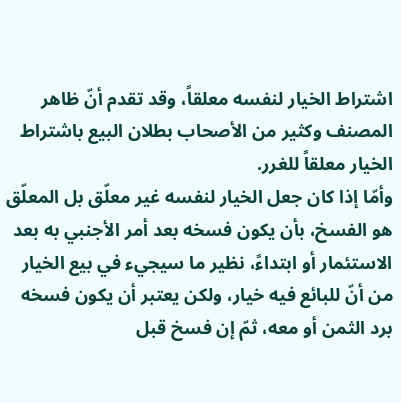اشتراط الخيار لنفسه معلقاً، وقد تقدم أنّ ظاهر المصنف وكثير من الأصحاب بطلان البيع باشتراط الخيار معلقاً للغرر.
وأمّا إذا كان جعل الخيار لنفسه غير معلّق بل المعلّق هو الفسخ، بأن يكون فسخه بعد أمر الأجنبي به بعد الاستئمار أو ابتداءً، نظير ما سيجيء في بيع الخيار من أنّ للبائع فيه خيار، ولكن يعتبر أن يكون فسخه برد الثمن أو معه، ثمّ إن فسخ قبل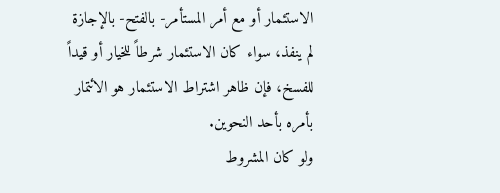الاستئمار أو مع أمر المستأمر- بالفتح- بالإجازة لم ينفذ، سواء كان الاستئمار شرطاً للخيار أو قيداً للفسخ، فإن ظاهر اشتراط الاستئمار هو الائتمار بأمره بأحد النحوين.
ولو كان المشروط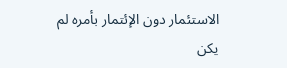الاستئمار دون الإئتمار بأمره لم يكن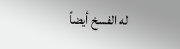له الفسخ أيضاً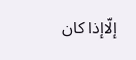إلّاإذا كان